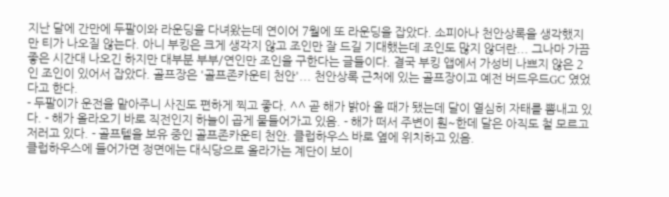지난 달에 간만에 두팔이와 라운딩을 다녀왔는데 연이어 7월에 또 라운딩을 잡았다. 소피아나 천안상록을 생각했지만 티가 나오질 않는다. 아니 부킹은 크게 생각지 않고 조인만 잘 드길 기대했는데 조인도 많지 않더란... 그나마 가끔 좋은 시간대 나오긴 하지만 대부분 부부/연인만 조인을 구한다는 글들이다. 결국 부킹 앱에서 가성비 나쁘지 않은 2인 조인이 있어서 잡았다. 골프장은 '골프존카운티 천안'... 천안상록 근처에 있는 골프장이고 예전 버드우드GC 였었다고 한다.
- 두팔이가 운전을 맡아주니 사진도 편하게 찍고 좋다. ^^ 곧 해가 밝아 올 때가 됐는데 달이 열심히 자태를 뽐내고 있다. - 해가 올라오기 바로 직전인지 하늘이 곱게 물들어가고 있음. - 해가 떠서 주변이 훤~한데 달은 아직도 철 모르고 저러고 있다. - 골프텔을 보유 중인 골프존카운티 천안. 클럽하우스 바로 옆에 위치하고 있음.
클럽하우스에 들어가면 정면에는 대식당으로 올라가는 계단이 보이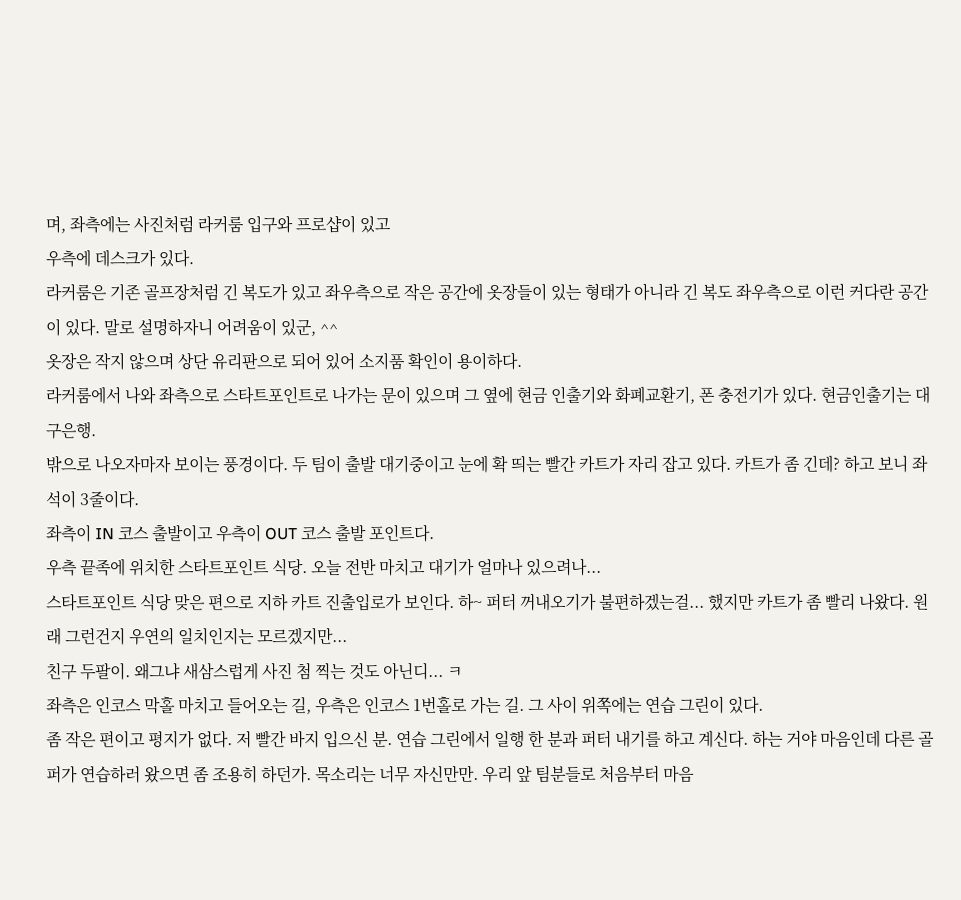며, 좌측에는 사진처럼 라커룸 입구와 프로샵이 있고
우측에 데스크가 있다.
라커룸은 기존 골프장처럼 긴 복도가 있고 좌우측으로 작은 공간에 옷장들이 있는 형태가 아니라 긴 복도 좌우측으로 이런 커다란 공간이 있다. 말로 설명하자니 어려움이 있군, ^^
옷장은 작지 않으며 상단 유리판으로 되어 있어 소지품 확인이 용이하다.
라커룸에서 나와 좌측으로 스타트포인트로 나가는 문이 있으며 그 옆에 현금 인출기와 화폐교환기, 폰 충전기가 있다. 현금인출기는 대구은행.
밖으로 나오자마자 보이는 풍경이다. 두 팀이 출발 대기중이고 눈에 확 띄는 빨간 카트가 자리 잡고 있다. 카트가 좀 긴데? 하고 보니 좌석이 3줄이다.
좌측이 IN 코스 출발이고 우측이 OUT 코스 출발 포인트다.
우측 끝족에 위치한 스타트포인트 식당. 오늘 전반 마치고 대기가 얼마나 있으려나...
스타트포인트 식당 맞은 편으로 지하 카트 진출입로가 보인다. 하~ 퍼터 꺼내오기가 불편하겠는걸... 했지만 카트가 좀 빨리 나왔다. 원래 그런건지 우연의 일치인지는 모르겠지만...
친구 두팔이. 왜그냐 새삼스럽게 사진 첨 찍는 것도 아닌디... ㅋ
좌측은 인코스 막홀 마치고 들어오는 길, 우측은 인코스 1번홀로 가는 길. 그 사이 위쪽에는 연습 그린이 있다.
좀 작은 편이고 평지가 없다. 저 빨간 바지 입으신 분. 연습 그린에서 일행 한 분과 퍼터 내기를 하고 계신다. 하는 거야 마음인데 다른 골퍼가 연습하러 왔으면 좀 조용히 하던가. 목소리는 너무 자신만만. 우리 앞 팀분들로 처음부터 마음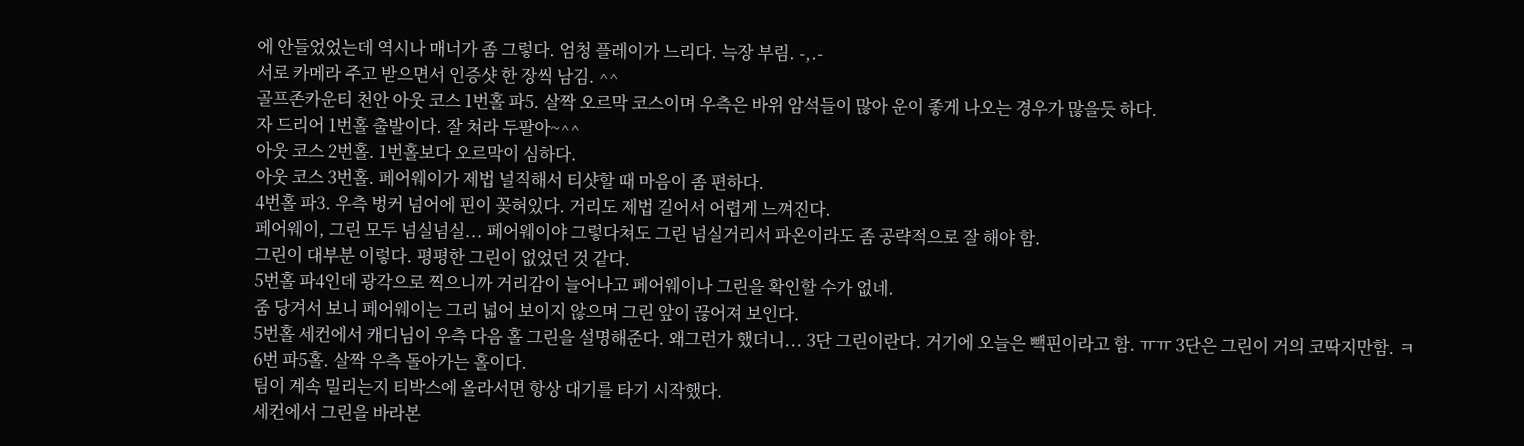에 안들었었는데 역시나 매너가 좀 그렇다. 엄청 플레이가 느리다. 늑장 부림. -,.-
서로 카메라 주고 받으면서 인증샷 한 장씩 남김. ^^
골프존카운티 천안 아웃 코스 1번홀 파5. 살짝 오르막 코스이며 우측은 바위 암석들이 많아 운이 좋게 나오는 경우가 많을듯 하다.
자 드리어 1번홀 출발이다. 잘 쳐라 두팔아~^^
아웃 코스 2번홀. 1번홀보다 오르막이 심하다.
아웃 코스 3번홀. 페어웨이가 제법 널직해서 티샷할 때 마음이 좀 편하다.
4번홀 파3. 우측 벙커 넘어에 핀이 꽂혀있다. 거리도 제법 길어서 어렵게 느껴진다.
페어웨이, 그린 모두 넘실넘실... 페어웨이야 그렇다쳐도 그린 넘실거리서 파온이라도 좀 공략적으로 잘 해야 함.
그린이 대부분 이렇다. 평평한 그린이 없었던 것 같다.
5번홀 파4인데 광각으로 찍으니까 거리감이 늘어나고 페어웨이나 그린을 확인할 수가 없네.
줌 당겨서 보니 페어웨이는 그리 넓어 보이지 않으며 그린 앞이 끊어져 보인다.
5번홀 세컨에서 캐디님이 우측 다음 홀 그린을 설명해준다. 왜그런가 했더니... 3단 그린이란다. 거기에 오늘은 빽핀이라고 함. ㅠㅠ 3단은 그린이 거의 코딱지만함. ㅋ
6번 파5홀. 살짝 우측 돌아가는 홀이다.
팀이 계속 밀리는지 티박스에 올라서면 항상 대기를 타기 시작했다.
세컨에서 그린을 바라본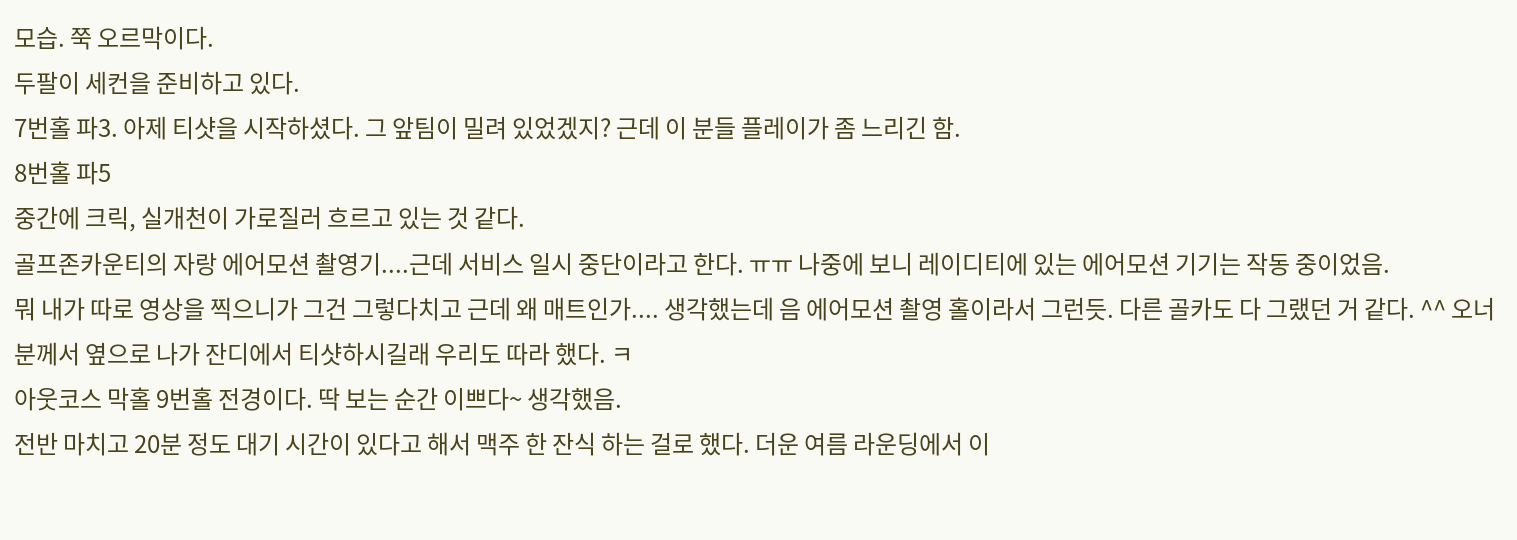모습. 쭉 오르막이다.
두팔이 세컨을 준비하고 있다.
7번홀 파3. 아제 티샷을 시작하셨다. 그 앞팀이 밀려 있었겠지? 근데 이 분들 플레이가 좀 느리긴 함.
8번홀 파5
중간에 크릭, 실개천이 가로질러 흐르고 있는 것 같다.
골프존카운티의 자랑 에어모션 촬영기....근데 서비스 일시 중단이라고 한다. ㅠㅠ 나중에 보니 레이디티에 있는 에어모션 기기는 작동 중이었음.
뭐 내가 따로 영상을 찍으니가 그건 그렇다치고 근데 왜 매트인가.... 생각했는데 음 에어모션 촬영 홀이라서 그런듯. 다른 골카도 다 그랬던 거 같다. ^^ 오너분께서 옆으로 나가 잔디에서 티샷하시길래 우리도 따라 했다. ㅋ
아웃코스 막홀 9번홀 전경이다. 딱 보는 순간 이쁘다~ 생각했음.
전반 마치고 20분 정도 대기 시간이 있다고 해서 맥주 한 잔식 하는 걸로 했다. 더운 여름 라운딩에서 이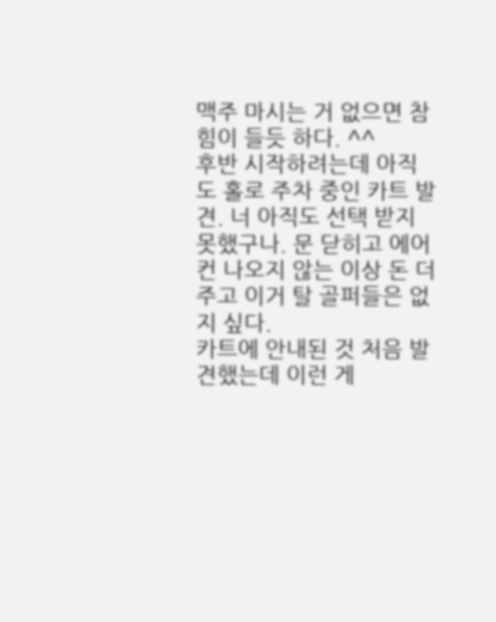맥주 마시는 거 없으면 참 힘이 들듯 하다. ^^
후반 시작하려는데 아직도 홀로 주차 중인 카트 발견. 너 아직도 선택 받지 못했구나. 문 닫히고 에어컨 나오지 않는 이상 돈 더 주고 이거 탈 골퍼들은 없지 싶다.
카트에 안내된 것 처음 발견했는데 이런 게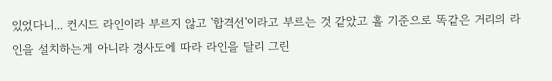있었다니... 컨시드 라인이라 부르지 않고 '합격선'이라고 부르는 것 같았고 홀 기준으로 똑같은 거리의 라인을 설치하는게 아니라 경사도에 따라 라인을 달리 그린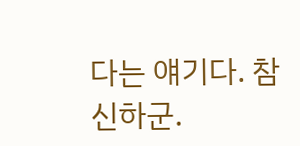다는 얘기다. 참신하군.